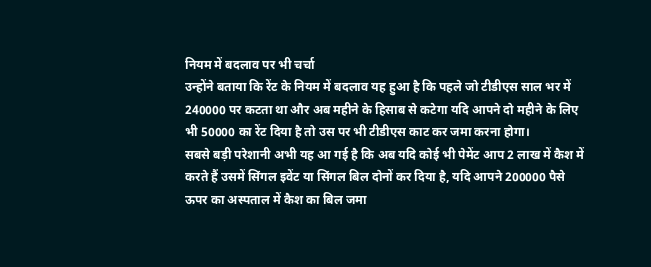नियम में बदलाव पर भी चर्चा
उन्होंने बताया कि रेंट के नियम में बदलाव यह हुआ है कि पहले जो टीडीएस साल भर में 240000 पर कटता था और अब महीने के हिसाब से कटेगा यदि आपने दो महीने के लिए भी 50000 का रेंट दिया है तो उस पर भी टीडीएस काट कर जमा करना होगा।
सबसे बड़ी परेशानी अभी यह आ गई है कि अब यदि कोई भी पेमेंट आप 2 लाख में कैश में करते हैं उसमें सिंगल इवेंट या सिंगल बिल दोनों कर दिया है, यदि आपने 200000 पैसे ऊपर का अस्पताल में कैश का बिल जमा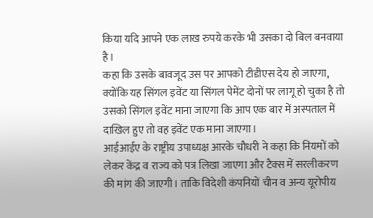किया यदि आपने एक लाख रुपये करके भी उसका दो बिल बनवाया है।
कहा कि उसके बावजूद उस पर आपको टीडीएस देय हो जाएगा, क्योंकि यह सिंगल इवेंट या सिंगल पेमेंट दोनों पर लागू हो चुका है तो उसको सिंगल इवेंट माना जाएगा कि आप एक बार में अस्पताल में दाखिल हुए तो वह इवेंट एक माना जाएगा।
आईआईए के राष्ट्रीय उपाध्यक्ष आरके चौधरी ने कहा कि नियमों को लेकर केंद्र व राज्य को पत्र लिखा जाएगा और टैक्स में सरलीकरण की मांग की जाएगी। ताकि विदेशी कंपनियों चीन व अन्य यूरोपीय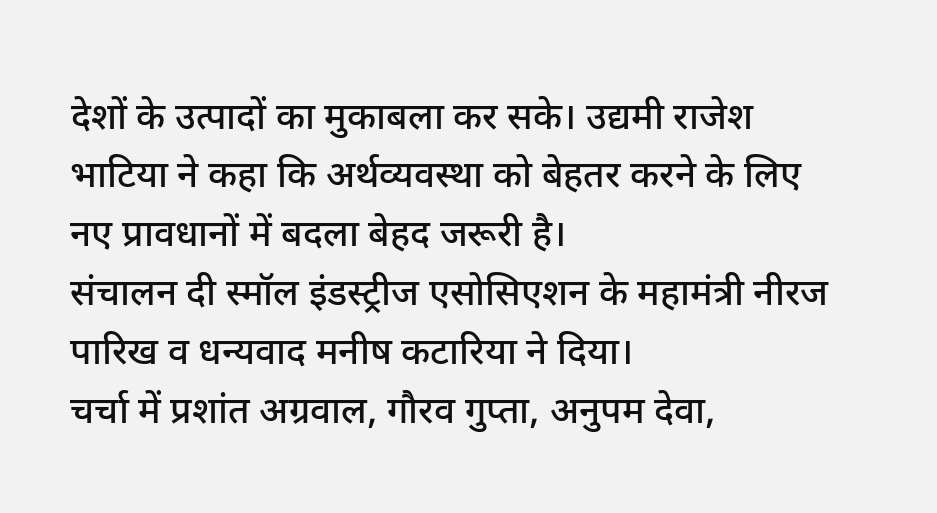देशों के उत्पादों का मुकाबला कर सके। उद्यमी राजेश भाटिया ने कहा कि अर्थव्यवस्था को बेहतर करने के लिए नए प्रावधानों में बदला बेहद जरूरी है।
संचालन दी स्मॉल इंडस्ट्रीज एसोसिएशन के महामंत्री नीरज पारिख व धन्यवाद मनीष कटारिया ने दिया।
चर्चा में प्रशांत अग्रवाल, गौरव गुप्ता, अनुपम देवा,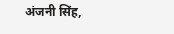अंजनी सिंह,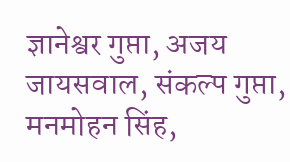ज्ञानेश्वर गुप्ता, अजय जायसवाल, संकल्प गुप्ता, मनमोहन सिंह,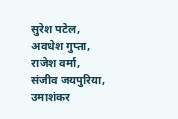सुरेश पटेल, अवधेश गुप्ता, राजेश वर्मा, संजीव जयपुरिया, उमाशंकर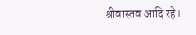श्रीवास्तव आदि रहे।